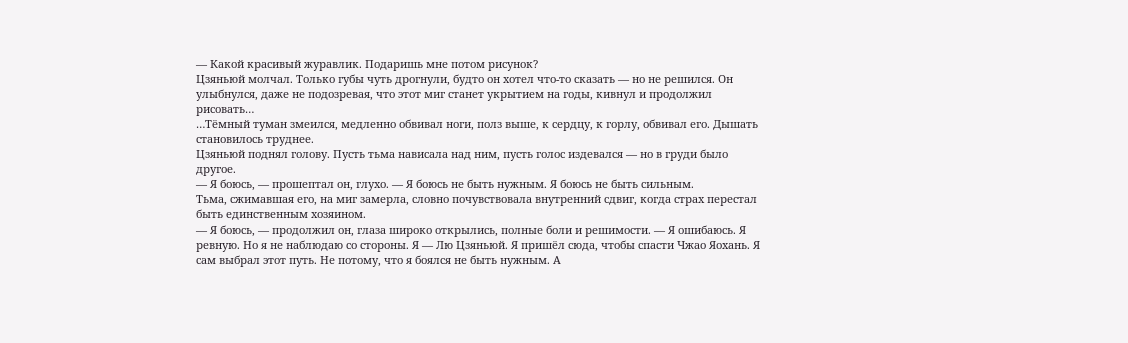— Какой красивый журавлик. Подаришь мне потом рисунок?
Цзяньюй молчал. Только губы чуть дрогнули, будто он хотел что-то сказать — но не решился. Он улыбнулся, даже не подозревая, что этот миг станет укрытием на годы, кивнул и продолжил рисовать…
…Тёмный туман змеился, медленно обвивал ноги, полз выше, к сердцу, к горлу, обвивал его. Дышать становилось труднее.
Цзяньюй поднял голову. Пусть тьма нависала над ним, пусть голос издевался — но в груди было другое.
— Я боюсь, — прошептал он, глухо. — Я боюсь не быть нужным. Я боюсь не быть сильным.
Тьма, сжимавшая его, на миг замерла, словно почувствовала внутренний сдвиг, когда страх перестал быть единственным хозяином.
— Я боюсь, — продолжил он, глаза широко открылись, полные боли и решимости. — Я ошибаюсь. Я ревную. Но я не наблюдаю со стороны. Я — Лю Цзяньюй. Я пришёл сюда, чтобы спасти Чжао Яохань. Я сам выбрал этот путь. Не потому, что я боялся не быть нужным. А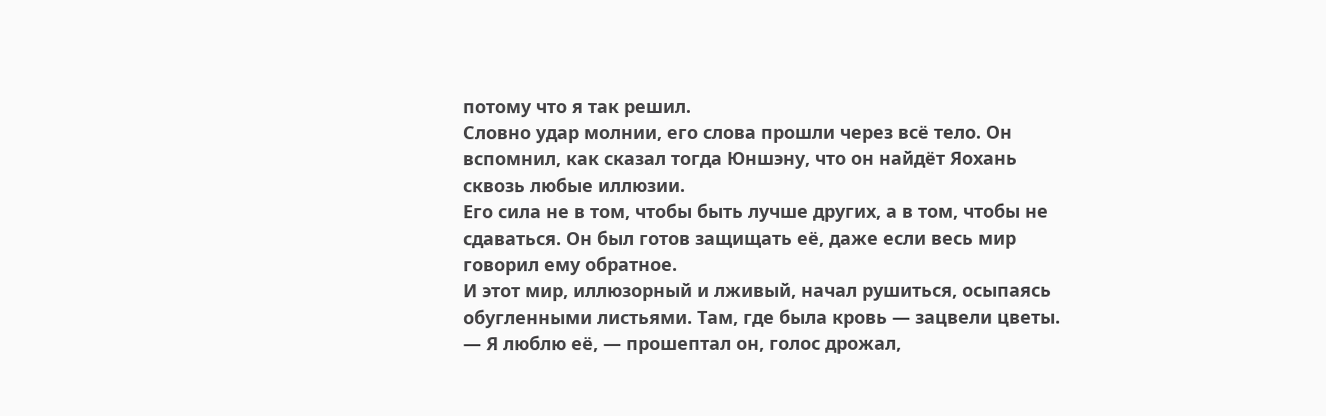потому что я так решил.
Словно удар молнии, его слова прошли через всё тело. Он вспомнил, как сказал тогда Юншэну, что он найдёт Яохань сквозь любые иллюзии.
Его сила не в том, чтобы быть лучше других, а в том, чтобы не сдаваться. Он был готов защищать её, даже если весь мир говорил ему обратное.
И этот мир, иллюзорный и лживый, начал рушиться, осыпаясь обугленными листьями. Там, где была кровь — зацвели цветы.
— Я люблю её, — прошептал он, голос дрожал,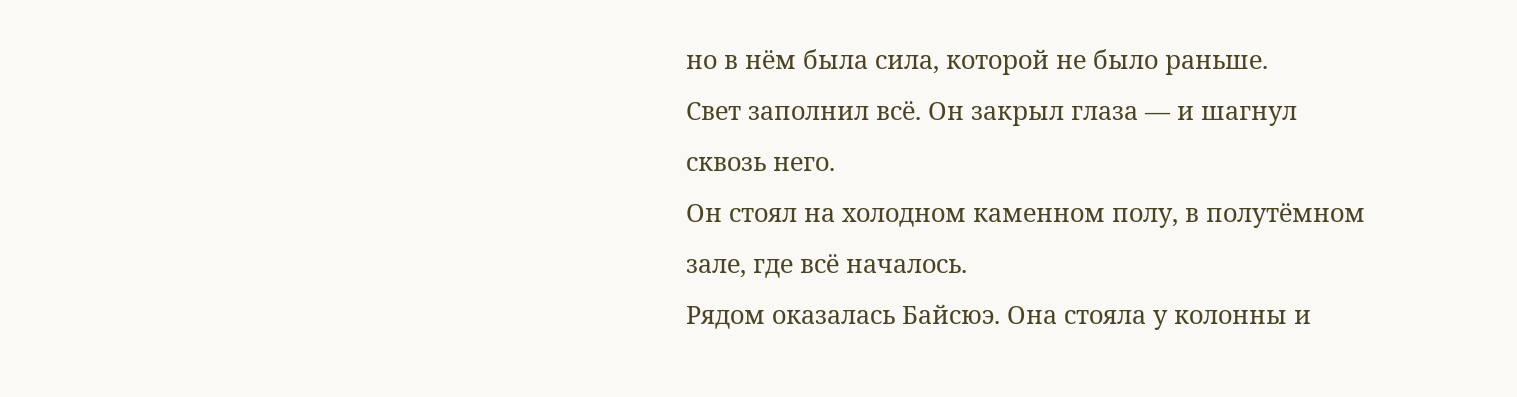но в нём была сила, которой не было раньше.
Свет заполнил всё. Он закрыл глаза — и шагнул сквозь него.
Он стоял на холодном каменном полу, в полутёмном зале, где всё началось.
Рядом оказалась Байсюэ. Она стояла у колонны и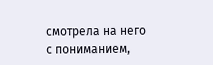смотрела на него с пониманием,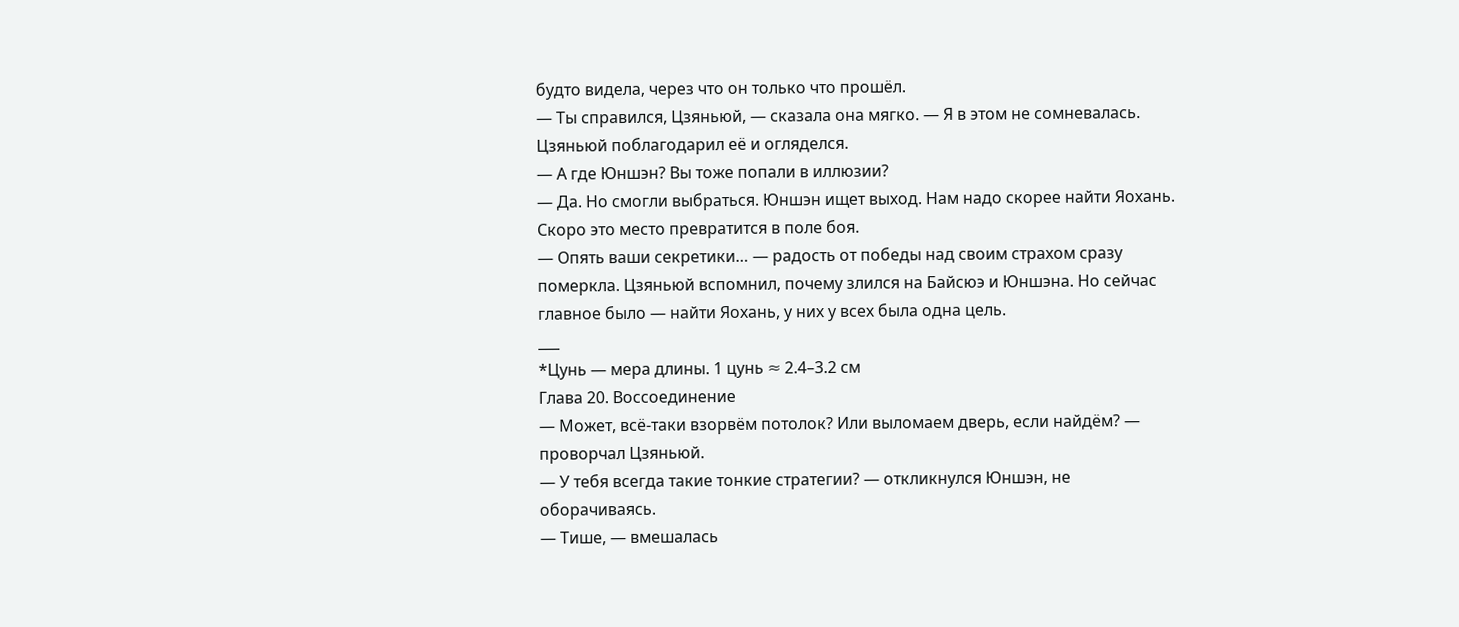будто видела, через что он только что прошёл.
— Ты справился, Цзяньюй, — сказала она мягко. — Я в этом не сомневалась.
Цзяньюй поблагодарил её и огляделся.
— А где Юншэн? Вы тоже попали в иллюзии?
— Да. Но смогли выбраться. Юншэн ищет выход. Нам надо скорее найти Яохань. Скоро это место превратится в поле боя.
— Опять ваши секретики… — радость от победы над своим страхом сразу померкла. Цзяньюй вспомнил, почему злился на Байсюэ и Юншэна. Но сейчас главное было — найти Яохань, у них у всех была одна цель.
___
*Цунь — мера длины. 1 цунь ≈ 2.4–3.2 см
Глава 20. Воссоединение
— Может, всё-таки взорвём потолок? Или выломаем дверь, если найдём? — проворчал Цзяньюй.
— У тебя всегда такие тонкие стратегии? — откликнулся Юншэн, не оборачиваясь.
— Тише, — вмешалась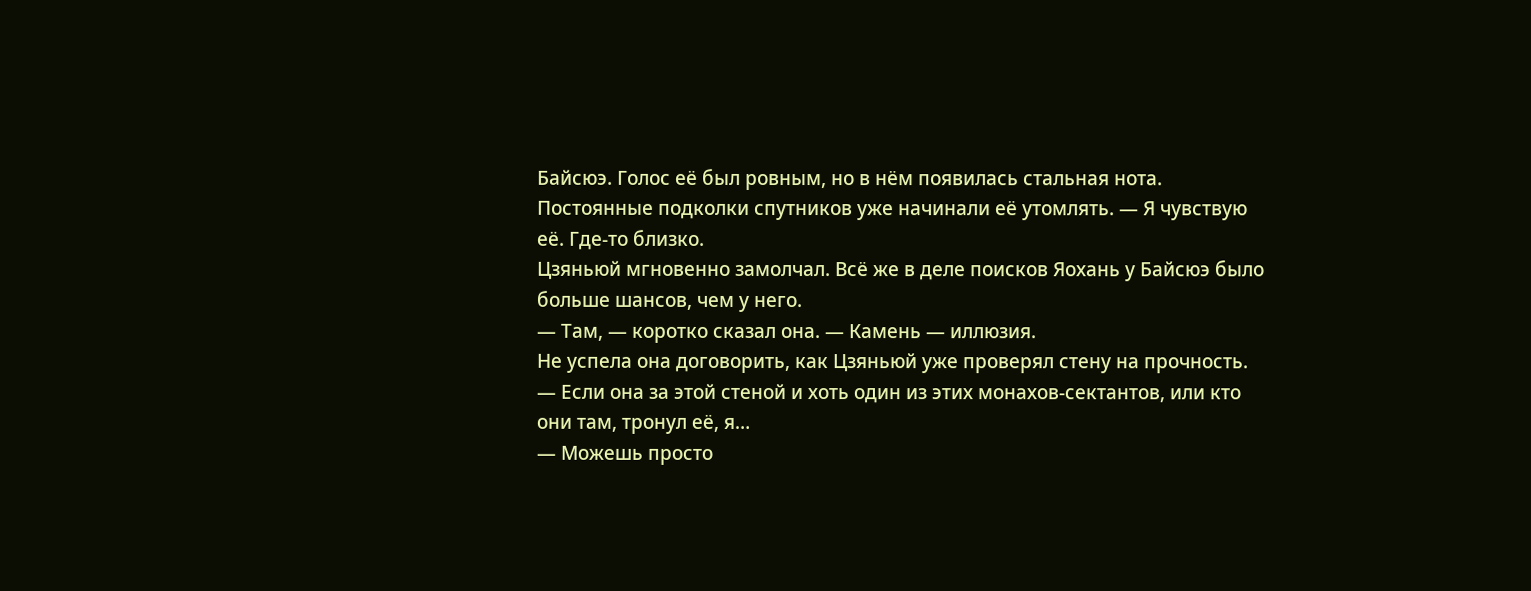Байсюэ. Голос её был ровным, но в нём появилась стальная нота. Постоянные подколки спутников уже начинали её утомлять. — Я чувствую её. Где-то близко.
Цзяньюй мгновенно замолчал. Всё же в деле поисков Яохань у Байсюэ было больше шансов, чем у него.
— Там, — коротко сказал она. — Камень — иллюзия.
Не успела она договорить, как Цзяньюй уже проверял стену на прочность.
— Если она за этой стеной и хоть один из этих монахов-сектантов, или кто они там, тронул её, я…
— Можешь просто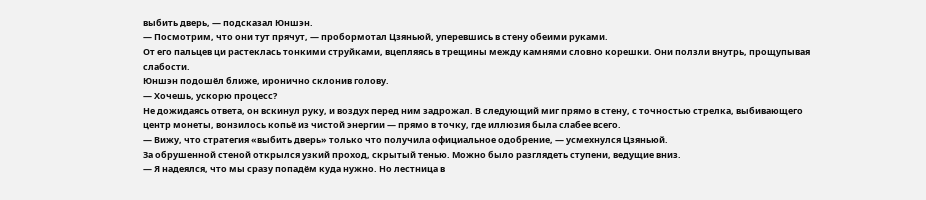выбить дверь, — подсказал Юншэн.
— Посмотрим, что они тут прячут, — пробормотал Цзяньюй, уперевшись в стену обеими руками.
От его пальцев ци растеклась тонкими струйками, вцепляясь в трещины между камнями словно корешки. Они ползли внутрь, прощупывая слабости.
Юншэн подошёл ближе, иронично склонив голову.
— Хочешь, ускорю процесс?
Не дожидаясь ответа, он вскинул руку, и воздух перед ним задрожал. В следующий миг прямо в стену, с точностью стрелка, выбивающего центр монеты, вонзилось копьё из чистой энергии — прямо в точку, где иллюзия была слабее всего.
— Вижу, что стратегия «выбить дверь» только что получила официальное одобрение, — усмехнулся Цзяньюй.
За обрушенной стеной открылся узкий проход, скрытый тенью. Можно было разглядеть ступени, ведущие вниз.
— Я надеялся, что мы сразу попадём куда нужно. Но лестница в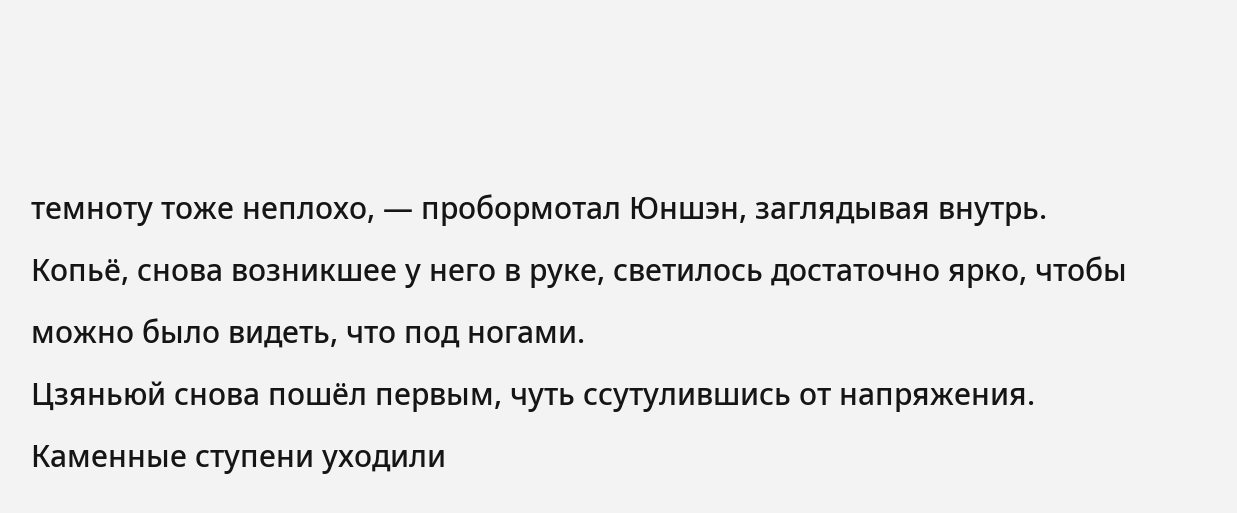темноту тоже неплохо, — пробормотал Юншэн, заглядывая внутрь.
Копьё, снова возникшее у него в руке, светилось достаточно ярко, чтобы можно было видеть, что под ногами.
Цзяньюй снова пошёл первым, чуть ссутулившись от напряжения. Каменные ступени уходили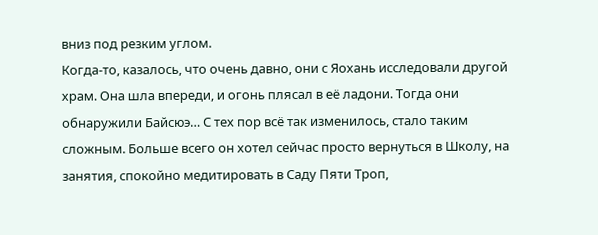вниз под резким углом.
Когда-то, казалось, что очень давно, они с Яохань исследовали другой храм. Она шла впереди, и огонь плясал в её ладони. Тогда они обнаружили Байсюэ… С тех пор всё так изменилось, стало таким сложным. Больше всего он хотел сейчас просто вернуться в Школу, на занятия, спокойно медитировать в Саду Пяти Троп,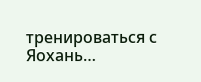тренироваться с Яохань…